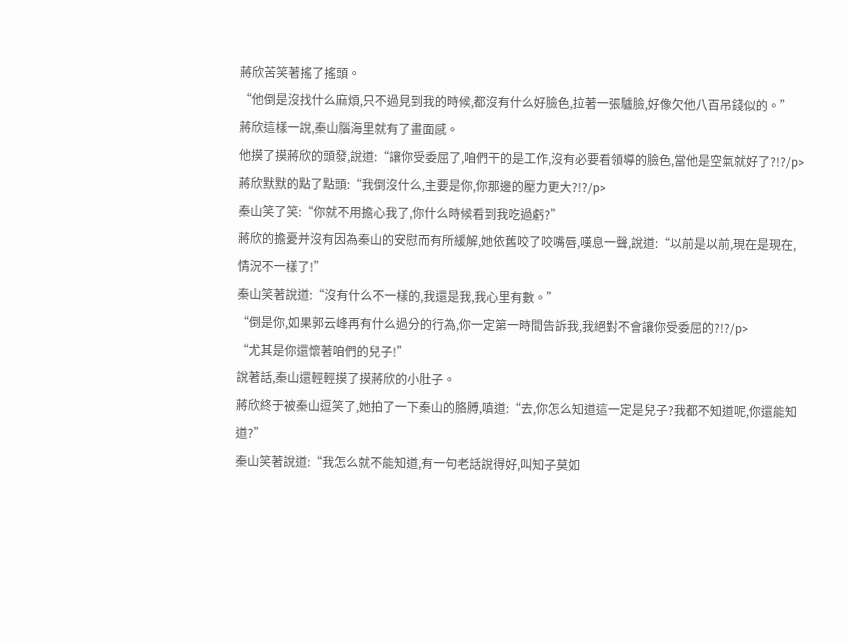蔣欣苦笑著搖了搖頭。
“他倒是沒找什么麻煩,只不過見到我的時候,都沒有什么好臉色,拉著一張驢臉,好像欠他八百吊錢似的。”
蔣欣這樣一說,秦山腦海里就有了畫面感。
他摸了摸蔣欣的頭發,說道:“讓你受委屈了,咱們干的是工作,沒有必要看領導的臉色,當他是空氣就好了?!?/p>
蔣欣默默的點了點頭:“我倒沒什么,主要是你,你那邊的壓力更大?!?/p>
秦山笑了笑:“你就不用擔心我了,你什么時候看到我吃過虧?”
蔣欣的擔憂并沒有因為秦山的安慰而有所緩解,她依舊咬了咬嘴唇,嘆息一聲,說道:“以前是以前,現在是現在,情況不一樣了!”
秦山笑著說道:“沒有什么不一樣的,我還是我,我心里有數。”
“倒是你,如果郭云峰再有什么過分的行為,你一定第一時間告訴我,我絕對不會讓你受委屈的?!?/p>
“尤其是你還懷著咱們的兒子!”
說著話,秦山還輕輕摸了摸蔣欣的小肚子。
蔣欣終于被秦山逗笑了,她拍了一下秦山的胳膊,嗔道:“去,你怎么知道這一定是兒子?我都不知道呢,你還能知道?”
秦山笑著說道:“我怎么就不能知道,有一句老話說得好,叫知子莫如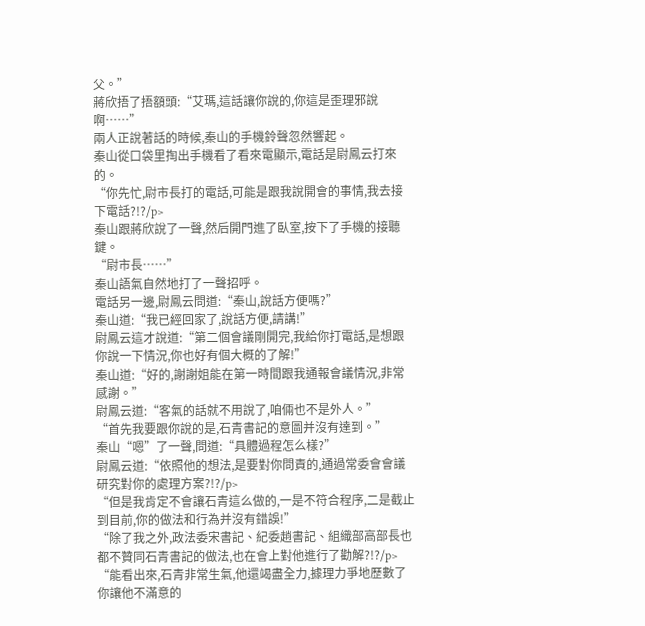父。”
蔣欣捂了捂額頭:“艾瑪,這話讓你說的,你這是歪理邪說啊……”
兩人正說著話的時候,秦山的手機鈴聲忽然響起。
秦山從口袋里掏出手機看了看來電顯示,電話是尉鳳云打來的。
“你先忙,尉市長打的電話,可能是跟我說開會的事情,我去接下電話?!?/p>
秦山跟蔣欣說了一聲,然后開門進了臥室,按下了手機的接聽鍵。
“尉市長……”
秦山語氣自然地打了一聲招呼。
電話另一邊,尉鳳云問道:“秦山,說話方便嗎?”
秦山道:“我已經回家了,說話方便,請講!”
尉鳳云這才說道:“第二個會議剛開完,我給你打電話,是想跟你說一下情況,你也好有個大概的了解!”
秦山道:“好的,謝謝姐能在第一時間跟我通報會議情況,非常感謝。”
尉鳳云道:“客氣的話就不用說了,咱倆也不是外人。”
“首先我要跟你說的是,石青書記的意圖并沒有達到。”
秦山“嗯”了一聲,問道:“具體過程怎么樣?”
尉鳳云道:“依照他的想法,是要對你問責的,通過常委會會議研究對你的處理方案?!?/p>
“但是我肯定不會讓石青這么做的,一是不符合程序,二是截止到目前,你的做法和行為并沒有錯誤!”
“除了我之外,政法委宋書記、紀委趙書記、組織部高部長也都不贊同石青書記的做法,也在會上對他進行了勸解?!?/p>
“能看出來,石青非常生氣,他還竭盡全力,據理力爭地歷數了你讓他不滿意的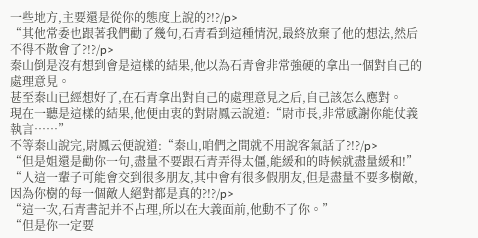一些地方,主要還是從你的態度上說的?!?/p>
“其他常委也跟著我們勸了幾句,石青看到這種情況,最終放棄了他的想法,然后不得不散會了?!?/p>
秦山倒是沒有想到會是這樣的結果,他以為石青會非常強硬的拿出一個對自己的處理意見。
甚至秦山已經想好了,在石青拿出對自己的處理意見之后,自己該怎么應對。
現在一聽是這樣的結果,他便由衷的對尉鳳云說道:“尉市長,非常感謝你能仗義執言……”
不等秦山說完,尉鳳云便說道:“秦山,咱們之間就不用說客氣話了?!?/p>
“但是姐還是勸你一句,盡量不要跟石青弄得太僵,能緩和的時候就盡量緩和!”
“人這一輩子可能會交到很多朋友,其中會有很多假朋友,但是盡量不要多樹敵,因為你樹的每一個敵人絕對都是真的?!?/p>
“這一次,石青書記并不占理,所以在大義面前,他動不了你。”
“但是你一定要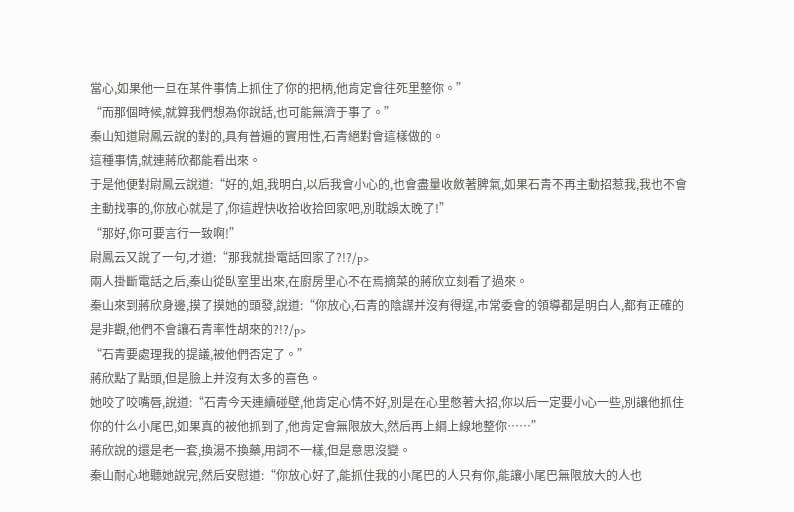當心,如果他一旦在某件事情上抓住了你的把柄,他肯定會往死里整你。”
“而那個時候,就算我們想為你說話,也可能無濟于事了。”
秦山知道尉鳳云說的對的,具有普遍的實用性,石青絕對會這樣做的。
這種事情,就連蔣欣都能看出來。
于是他便對尉鳳云說道:“好的,姐,我明白,以后我會小心的,也會盡量收斂著脾氣,如果石青不再主動招惹我,我也不會主動找事的,你放心就是了,你這趕快收拾收拾回家吧,別耽誤太晚了!”
“那好,你可要言行一致啊!”
尉鳳云又說了一句,才道:“那我就掛電話回家了?!?/p>
兩人掛斷電話之后,秦山從臥室里出來,在廚房里心不在焉摘菜的蔣欣立刻看了過來。
秦山來到蔣欣身邊,摸了摸她的頭發,說道:“你放心,石青的陰謀并沒有得逞,市常委會的領導都是明白人,都有正確的是非觀,他們不會讓石青率性胡來的?!?/p>
“石青要處理我的提議,被他們否定了。”
蔣欣點了點頭,但是臉上并沒有太多的喜色。
她咬了咬嘴唇,說道:“石青今天連續碰壁,他肯定心情不好,別是在心里憋著大招,你以后一定要小心一些,別讓他抓住你的什么小尾巴,如果真的被他抓到了,他肯定會無限放大,然后再上綱上線地整你……”
蔣欣說的還是老一套,換湯不換藥,用詞不一樣,但是意思沒變。
秦山耐心地聽她說完,然后安慰道:“你放心好了,能抓住我的小尾巴的人只有你,能讓小尾巴無限放大的人也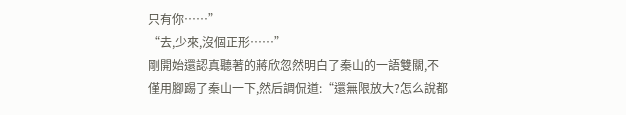只有你……”
“去,少來,沒個正形……”
剛開始還認真聽著的蔣欣忽然明白了秦山的一語雙關,不僅用腳踢了秦山一下,然后調侃道:“還無限放大?怎么說都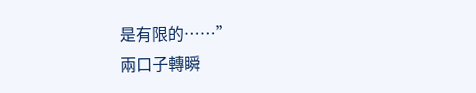是有限的……”
兩口子轉瞬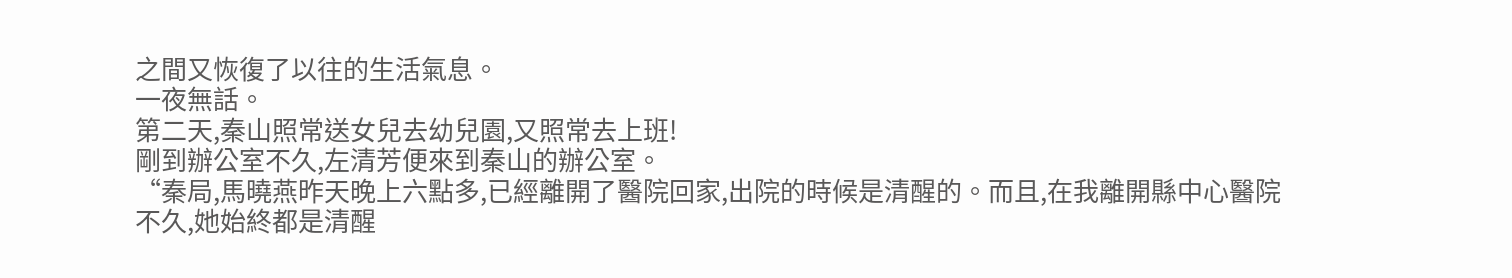之間又恢復了以往的生活氣息。
一夜無話。
第二天,秦山照常送女兒去幼兒園,又照常去上班!
剛到辦公室不久,左清芳便來到秦山的辦公室。
“秦局,馬曉燕昨天晚上六點多,已經離開了醫院回家,出院的時候是清醒的。而且,在我離開縣中心醫院不久,她始終都是清醒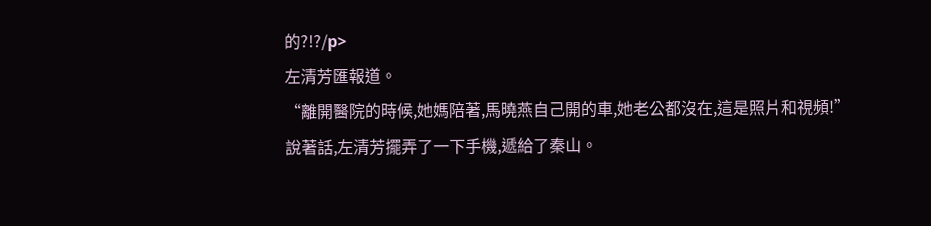的?!?/p>
左清芳匯報道。
“離開醫院的時候,她媽陪著,馬曉燕自己開的車,她老公都沒在,這是照片和視頻!”
說著話,左清芳擺弄了一下手機,遞給了秦山。